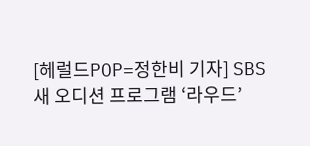[헤럴드POP=정한비 기자] SBS 새 오디션 프로그램 ‘라우드’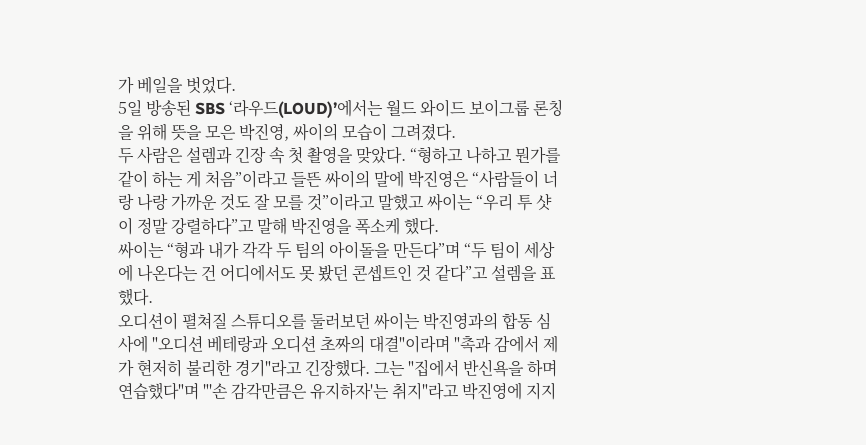가 베일을 벗었다.
5일 방송된 SBS ‘라우드(LOUD)’에서는 월드 와이드 보이그룹 론칭을 위해 뜻을 모은 박진영, 싸이의 모습이 그려졌다.
두 사람은 설렘과 긴장 속 첫 촬영을 맞았다. “형하고 나하고 뭔가를 같이 하는 게 처음”이라고 들뜬 싸이의 말에 박진영은 “사람들이 너랑 나랑 가까운 것도 잘 모를 것”이라고 말했고 싸이는 “우리 투 샷이 정말 강렬하다”고 말해 박진영을 폭소케 했다.
싸이는 “형과 내가 각각 두 팀의 아이돌을 만든다”며 “두 팀이 세상에 나온다는 건 어디에서도 못 봤던 콘셉트인 것 같다”고 설렘을 표했다.
오디션이 펼쳐질 스튜디오를 둘러보던 싸이는 박진영과의 합동 심사에 "오디션 베테랑과 오디션 초짜의 대결"이라며 "촉과 감에서 제가 현저히 불리한 경기"라고 긴장했다. 그는 "집에서 반신욕을 하며 연습했다"며 "'손 감각만큼은 유지하자'는 취지"라고 박진영에 지지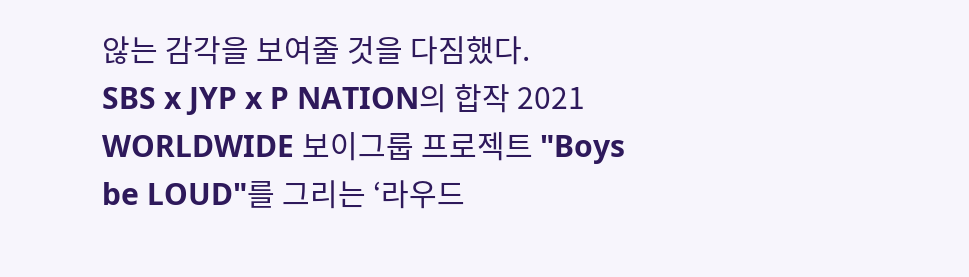않는 감각을 보여줄 것을 다짐했다.
SBS x JYP x P NATION의 합작 2021 WORLDWIDE 보이그룹 프로젝트 "Boys be LOUD"를 그리는 ‘라우드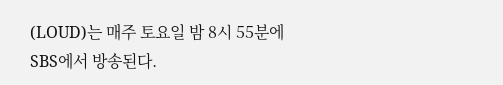(LOUD)는 매주 토요일 밤 8시 55분에 SBS에서 방송된다.